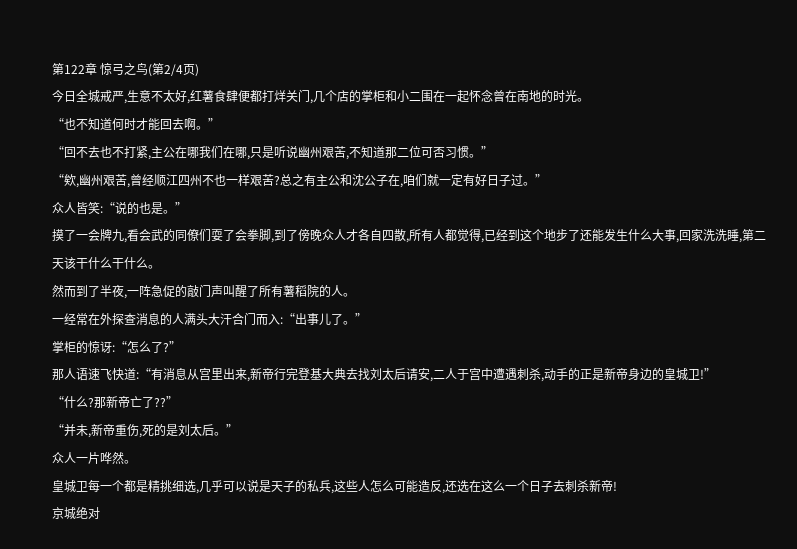第122章 惊弓之鸟(第2/4页)
今日全城戒严,生意不太好,红薯食肆便都打烊关门,几个店的掌柜和小二围在一起怀念曾在南地的时光。
“也不知道何时才能回去啊。”
“回不去也不打紧,主公在哪我们在哪,只是听说幽州艰苦,不知道那二位可否习惯。”
“欸,幽州艰苦,曾经顺江四州不也一样艰苦?总之有主公和沈公子在,咱们就一定有好日子过。”
众人皆笑:“说的也是。”
摸了一会牌九,看会武的同僚们耍了会拳脚,到了傍晚众人才各自四散,所有人都觉得,已经到这个地步了还能发生什么大事,回家洗洗睡,第二天该干什么干什么。
然而到了半夜,一阵急促的敲门声叫醒了所有薯稻院的人。
一经常在外探查消息的人满头大汗合门而入:“出事儿了。”
掌柜的惊讶:“怎么了?”
那人语速飞快道:“有消息从宫里出来,新帝行完登基大典去找刘太后请安,二人于宫中遭遇刺杀,动手的正是新帝身边的皇城卫!”
“什么?那新帝亡了??”
“并未,新帝重伤,死的是刘太后。”
众人一片哗然。
皇城卫每一个都是精挑细选,几乎可以说是天子的私兵,这些人怎么可能造反,还选在这么一个日子去刺杀新帝!
京城绝对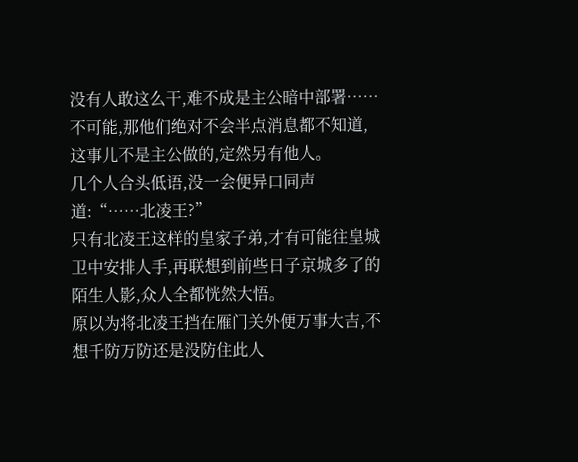没有人敢这么干,难不成是主公暗中部署……不可能,那他们绝对不会半点消息都不知道,这事儿不是主公做的,定然另有他人。
几个人合头低语,没一会便异口同声道:“……北凌王?”
只有北凌王这样的皇家子弟,才有可能往皇城卫中安排人手,再联想到前些日子京城多了的陌生人影,众人全都恍然大悟。
原以为将北凌王挡在雁门关外便万事大吉,不想千防万防还是没防住此人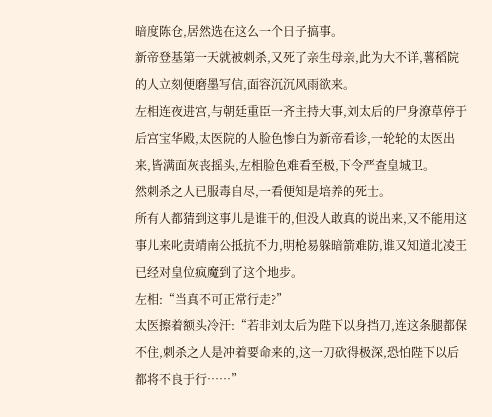暗度陈仓,居然选在这么一个日子搞事。
新帝登基第一天就被刺杀,又死了亲生母亲,此为大不详,薯稻院的人立刻便磨墨写信,面容沉沉风雨欲来。
左相连夜进宫,与朝廷重臣一齐主持大事,刘太后的尸身潦草停于后宫宝华殿,太医院的人脸色惨白为新帝看诊,一轮轮的太医出来,皆满面灰丧摇头,左相脸色难看至极,下令严查皇城卫。
然刺杀之人已服毒自尽,一看便知是培养的死士。
所有人都猜到这事儿是谁干的,但没人敢真的说出来,又不能用这事儿来叱责靖南公抵抗不力,明枪易躲暗箭难防,谁又知道北凌王已经对皇位疯魔到了这个地步。
左相:“当真不可正常行走?”
太医擦着额头冷汗:“若非刘太后为陛下以身挡刀,连这条腿都保不住,刺杀之人是冲着要命来的,这一刀砍得极深,恐怕陛下以后都将不良于行……”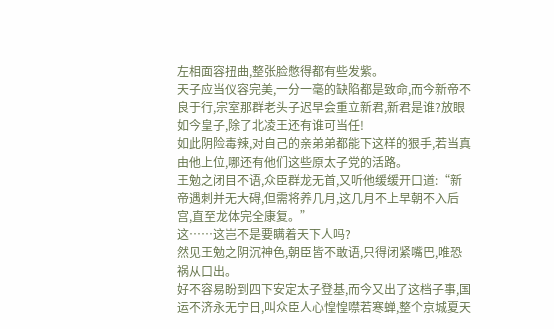左相面容扭曲,整张脸憋得都有些发紫。
天子应当仪容完美,一分一毫的缺陷都是致命,而今新帝不良于行,宗室那群老头子迟早会重立新君,新君是谁?放眼如今皇子,除了北凌王还有谁可当任!
如此阴险毒辣,对自己的亲弟弟都能下这样的狠手,若当真由他上位,哪还有他们这些原太子党的活路。
王勉之闭目不语,众臣群龙无首,又听他缓缓开口道:“新帝遇刺并无大碍,但需将养几月,这几月不上早朝不入后宫,直至龙体完全康复。”
这……这岂不是要瞒着天下人吗?
然见王勉之阴沉神色,朝臣皆不敢语,只得闭紧嘴巴,唯恐祸从口出。
好不容易盼到四下安定太子登基,而今又出了这档子事,国运不济永无宁日,叫众臣人心惶惶噤若寒蝉,整个京城夏天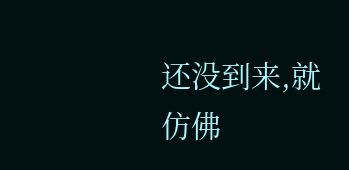还没到来,就仿佛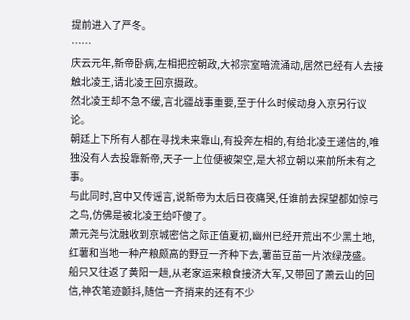提前进入了严冬。
……
庆云元年,新帝卧病,左相把控朝政,大祁宗室暗流涌动,居然已经有人去接触北凌王,请北凌王回京摄政。
然北凌王却不急不缓,言北疆战事重要,至于什么时候动身入京另行议论。
朝廷上下所有人都在寻找未来靠山,有投奔左相的,有给北凌王递信的,唯独没有人去投靠新帝,天子一上位便被架空,是大祁立朝以来前所未有之事。
与此同时,宫中又传谣言,说新帝为太后日夜痛哭,任谁前去探望都如惊弓之鸟,仿佛是被北凌王给吓傻了。
萧元尧与沈融收到京城密信之际正值夏初,幽州已经开荒出不少黑土地,红薯和当地一种产粮颇高的野豆一齐种下去,薯苗豆苗一片浓绿茂盛。
船只又往返了黄阳一趟,从老家运来粮食接济大军,又带回了萧云山的回信,神农笔迹颤抖,随信一齐捎来的还有不少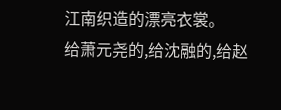江南织造的漂亮衣裳。
给萧元尧的,给沈融的,给赵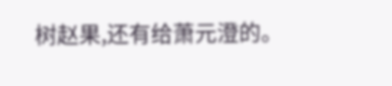树赵果,还有给萧元澄的。